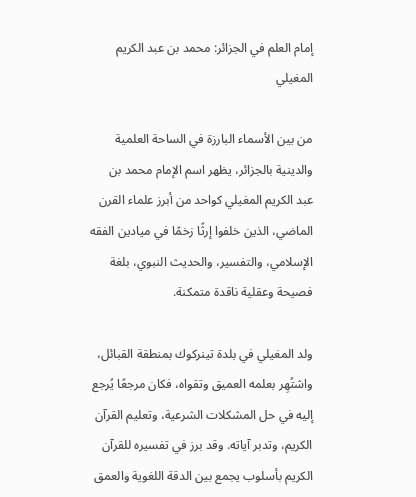إمام العلم في الجزائر: محمد بن عبد الكريم المغيلي

من بين الأسماء البارزة في الساحة العلمية والدينية بالجزائر، يظهر اسم الإمام محمد بن عبد الكريم المغيلي كواحد من أبرز علماء القرن الماضي، الذين خلفوا إرثًا زخمًا في ميادين الفقه الإسلامي، والتفسير، والحديث النبوي، بلغة فصيحة وعقلية ناقدة متمكنة.

ولد المغيلي في بلدة تينركوك بمنطقة القبائل، واشتُهِر بعلمه العميق وتقواه، فكان مرجعًا يُرجع إليه في حل المشكلات الشرعية، وتعليم القرآن الكريم، وتدبر آياته. وقد برز في تفسيره للقرآن الكريم بأسلوب يجمع بين الدقة اللغوية والعمق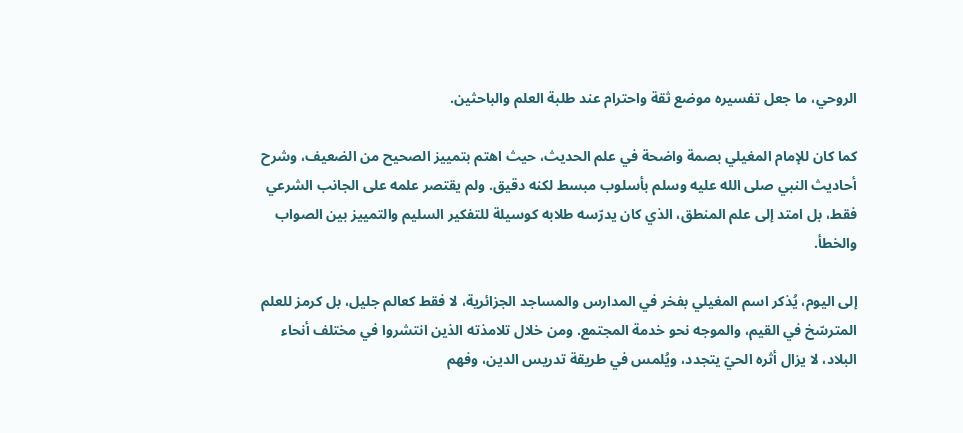الروحي، ما جعل تفسيره موضع ثقة واحترام عند طلبة العلم والباحثين.

كما كان للإمام المغيلي بصمة واضحة في علم الحديث، حيث اهتم بتمييز الصحيح من الضعيف، وشرح أحاديث النبي صلى الله عليه وسلم بأسلوب مبسط لكنه دقيق. ولم يقتصر علمه على الجانب الشرعي فقط، بل امتد إلى علم المنطق، الذي كان يدرّسه طلابه كوسيلة للتفكير السليم والتمييز بين الصواب والخطأ.

إلى اليوم، يُذكر اسم المغيلي بفخر في المدارس والمساجد الجزائرية، لا فقط كعالم جليل، بل كرمز للعلم المترسّخ في القيم، والموجه نحو خدمة المجتمع. ومن خلال تلامذته الذين انتشروا في مختلف أنحاء البلاد، لا يزال أثره الحيّ يتجدد، ويُلمس في طريقة تدريس الدين، وفهم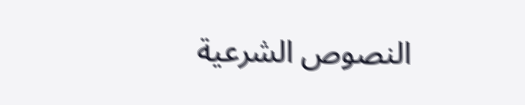النصوص الشرعية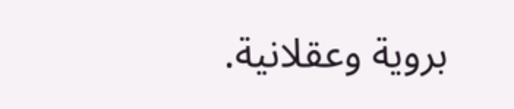بروية وعقلانية.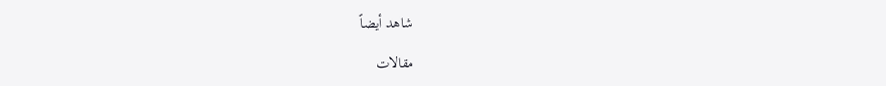شاهد أيضاً

مقالات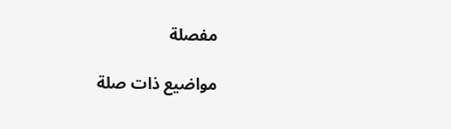مفصلة

مواضيع ذات صلة